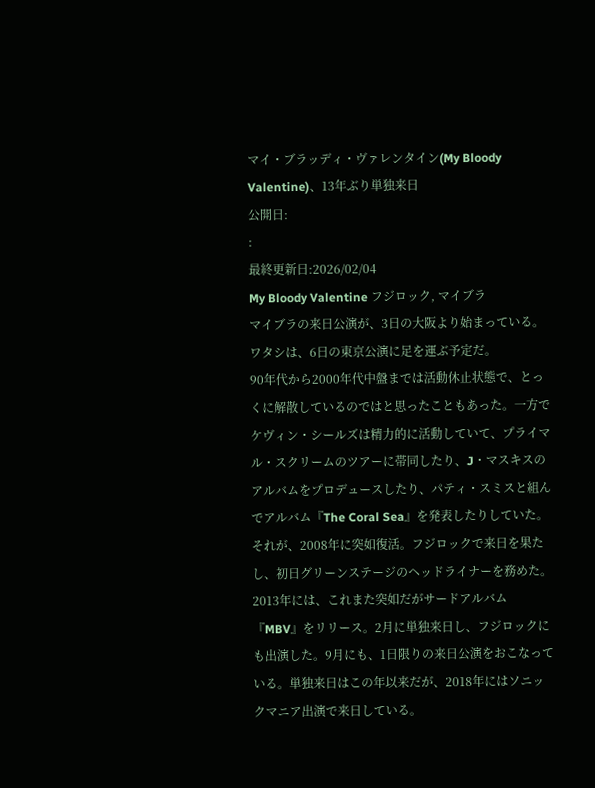マイ・ブラッディ・ヴァレンタイン(My Bloody Valentine)、13年ぶり単独来日
公開日:
:
最終更新日:2026/02/04
My Bloody Valentine フジロック, マイブラ
マイブラの来日公演が、3日の大阪より始まっている。ワタシは、6日の東京公演に足を運ぶ予定だ。
90年代から2000年代中盤までは活動休止状態で、とっくに解散しているのではと思ったこともあった。一方でケヴィン・シールズは精力的に活動していて、プライマル・スクリームのツアーに帯同したり、J・マスキスのアルバムをプロデュースしたり、パティ・スミスと組んでアルバム『The Coral Sea』を発表したりしていた。
それが、2008年に突如復活。フジロックで来日を果たし、初日グリーンステージのヘッドライナーを務めた。2013年には、これまた突如だがサードアルバム『MBV』をリリース。2月に単独来日し、フジロックにも出演した。9月にも、1日限りの来日公演をおこなっている。単独来日はこの年以来だが、2018年にはソニックマニア出演で来日している。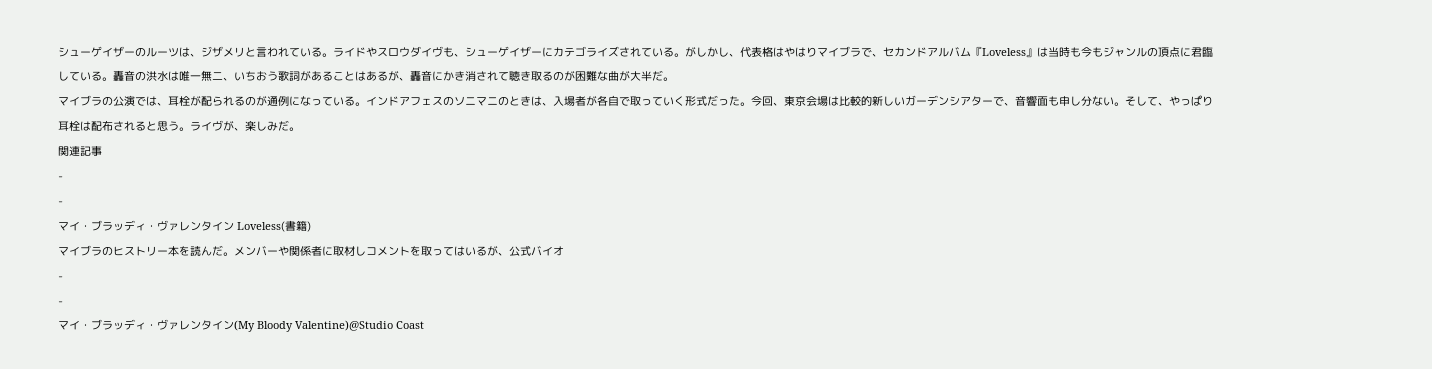シューゲイザーのルーツは、ジザメリと言われている。ライドやスロウダイヴも、シューゲイザーにカテゴライズされている。がしかし、代表格はやはりマイブラで、セカンドアルバム『Loveless』は当時も今もジャンルの頂点に君臨している。轟音の洪水は唯一無二、いちおう歌詞があることはあるが、轟音にかき消されて聴き取るのが困難な曲が大半だ。
マイブラの公演では、耳栓が配られるのが通例になっている。インドアフェスのソニマニのときは、入場者が各自で取っていく形式だった。今回、東京会場は比較的新しいガーデンシアターで、音響面も申し分ない。そして、やっぱり耳栓は配布されると思う。ライヴが、楽しみだ。
関連記事
-
-
マイ・ブラッディ・ヴァレンタイン Loveless(書籍)
マイブラのヒストリー本を読んだ。メンバーや関係者に取材しコメントを取ってはいるが、公式バイオ
-
-
マイ・ブラッディ・ヴァレンタイン(My Bloody Valentine)@Studio Coast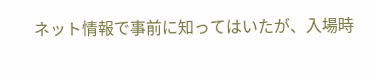ネット情報で事前に知ってはいたが、入場時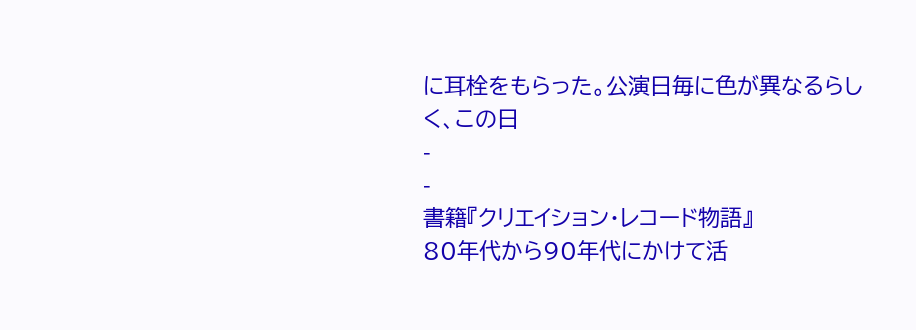に耳栓をもらった。公演日毎に色が異なるらしく、この日
-
-
書籍『クリエイション・レコード物語』
80年代から90年代にかけて活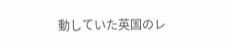動していた英国のレ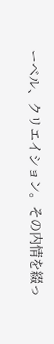ーベル、クリエイション。その内情を綴っ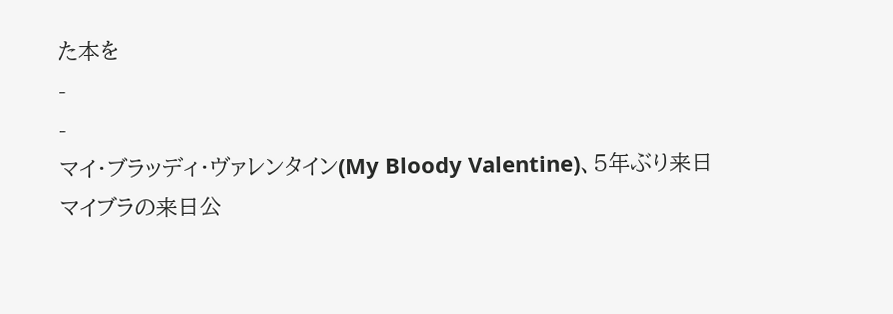た本を
-
-
マイ・ブラッディ・ヴァレンタイン(My Bloody Valentine)、5年ぶり来日
マイブラの来日公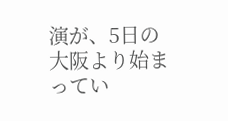演が、5日の大阪より始まってい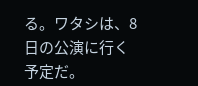る。ワタシは、8日の公演に行く予定だ。